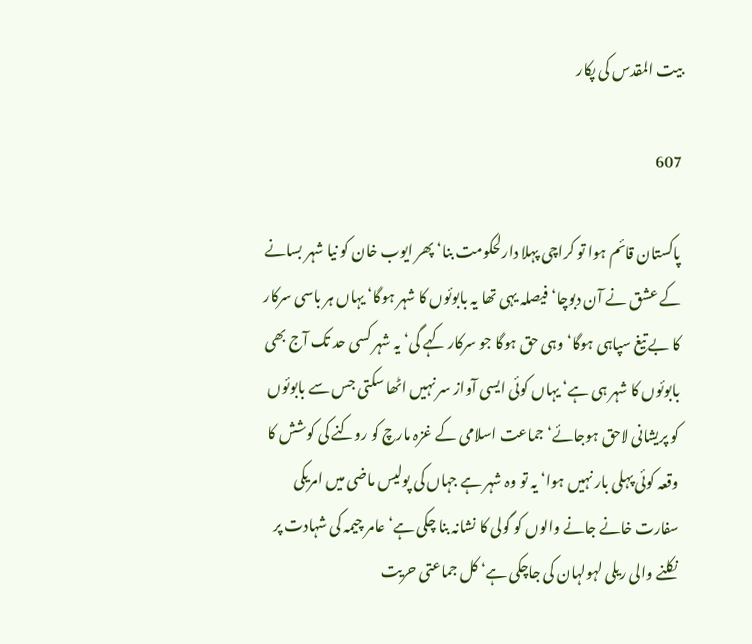بیت المقدس کی پکار

607

پاکستان قائم ہوا تو کراچی پہلا دارلحکومت بنا‘ پھر ایوب خان کو نیا شہر بسانے کے عشق نے آن دبوچا‘ فیصلہ یہی تھا یہ بابوئوں کا شہر ہوگا‘ یہاں ہر باسی سرکار کا بے تیغ سپاہی ہوگا‘ وہی حق ہوگا جو سرکار کہے گی‘ یہ شہر کسی حد تک آج بھی بابوئوں کا شہر ہی ہے‘ یہاں کوئی ایسی آواز سر نہیں اٹھا سکتی جس سے بابوئوں کو پریشانی لاحق ہوجائے‘ جماعت اسلامی کے غزہ مارچ کو روکنے کی کوشش کا وقعہ کوئی پہلی بار نہیں ہوا‘ یہ تو وہ شہر ہے جہاں کی پولیس ماضی میں امریکی سفارت خانے جانے والوں کو گولی کا نشانہ بنا چکی ہے‘ عامر چیمہ کی شہادت پر نکلنے والی ریلی لہولہان کی جاچکی ہے‘ کل جماعتی حریت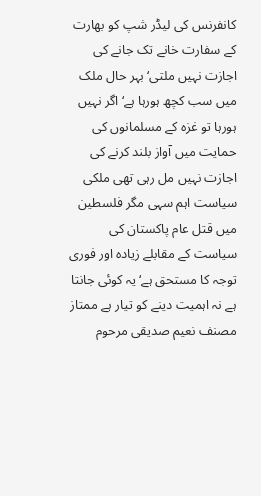کانفرنس کی لیڈر شپ کو بھارت کے سفارت خانے تک جانے کی اجازت نہیں ملتی‘ بہر حال ملک میں سب کچھ ہورہا ہے‘ اگر نہیں ہورہا تو غزہ کے مسلمانوں کی حمایت میں آواز بلند کرنے کی اجازت نہیں مل رہی تھی ملکی سیاست اہم سہی مگر فلسطین میں قتل عام پاکستان کی سیاست کے مقابلے زیادہ اور فوری توجہ کا مستحق ہے‘ یہ کوئی جانتا ہے نہ اہمیت دینے کو تیار ہے ممتاز مصنف نعیم صدیقی مرحوم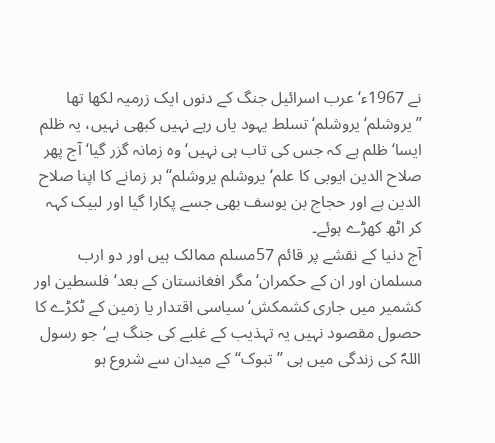نے 1967ء‘ عرب اسرائیل جنگ کے دنوں ایک زرمیہ لکھا تھا ’’یروشلم‘ یروشلم‘ تسلط یہود یاں رہے نہیں کبھی نہیں، یہ ظلم ایسا‘ ظلم ہے کہ جس کی تاب ہی نہیں‘ وہ زمانہ گزر گیا‘ آج پھر صلاح الدین ایوبی کا علم‘ یروشلم یروشلم‘‘ ہر زمانے کا اپنا صلاح الدین ہے اور حجاج بن یوسف بھی جسے پکارا گیا اور لبیک کہہ کر اٹھ کھڑے ہوئے۔
آج دنیا کے نقشے پر قائم 57مسلم ممالک ہیں اور دو ارب مسلمان اور ان کے حکمران‘ مگر افغانستان کے بعد‘ فلسطین اور کشمیر میں جاری کشمکش‘ سیاسی اقتدار یا زمین کے ٹکڑے کا حصول مقصود نہیں یہ تہذیب کے غلبے کی جنگ ہے‘جو رسول اللہؐ کی زندگی میں ہی ’’تبوک‘‘ کے میدان سے شروع ہو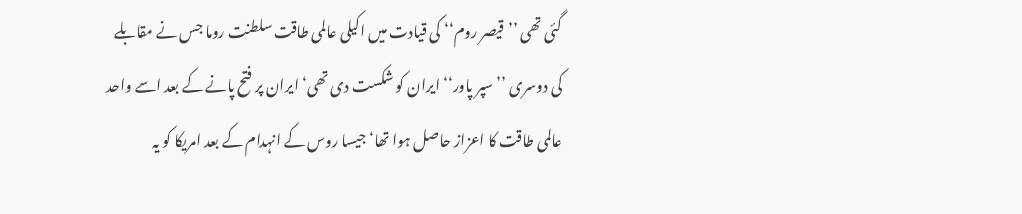گئی تھی ’’قیصر روم‘‘ کی قیادت میں اکیلی عالمی طاقت سلطنت روما جس نے مقابلے کی دوسری ’’سپر پاور‘‘ ایران کو شکست دی تھی‘ ایران پر فتح پانے کے بعد اسے واحد عالمی طاقت کا اعزاز حاصل ہوا تھا‘ جیسا روس کے انہدام کے بعد امریکا کو یہ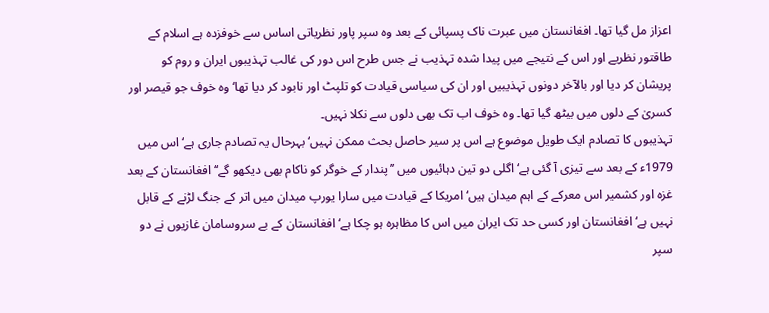اعزاز مل گیا تھا۔ افغانستان میں عبرت ناک پسپائی کے بعد وہ سپر پاور نظریاتی اساس سے خوفزدہ ہے اسلام کے طاقتور نظریے اور اس کے نتیجے میں پیدا شدہ تہذیب نے جس طرح اس دور کی غالب تہذیبوں ایران و روم کو پریشان کر دیا اور بالآخر دونوں تہذیبیں اور ان کی سیاسی قیادت کو تلپٹ اور نابود کر دیا تھا‘ وہ خوف جو قیصر اور کسریٰ کے دلوں میں بیٹھ گیا تھا۔ وہ خوف اب تک بھی دلوں سے نکلا نہیں۔
تہذیبوں کا تصادم ایک طویل موضوع ہے اس پر سیر حاصل بحث ممکن نہیں‘ بہرحال یہ تصادم جاری ہے‘ اس میں 1979ء کے بعد سے تیزی آ گئی ہے‘ اگلی دو تین دہائیوں میں ’’پندار کے خوگر کو ناکام بھی دیکھو گے‘‘ افغانستان کے بعد غزہ اور کشمیر اس معرکے کے اہم میدان ہیں‘ امریکا کے قیادت میں سارا یورپ میدان میں اتر کے جنگ لڑنے کے قابل نہیں ہے‘ افغانستان اور کسی حد تک ایران میں اس کا مظاہرہ ہو چکا ہے‘ افغانستان کے بے سروسامان غازیوں نے دو سپر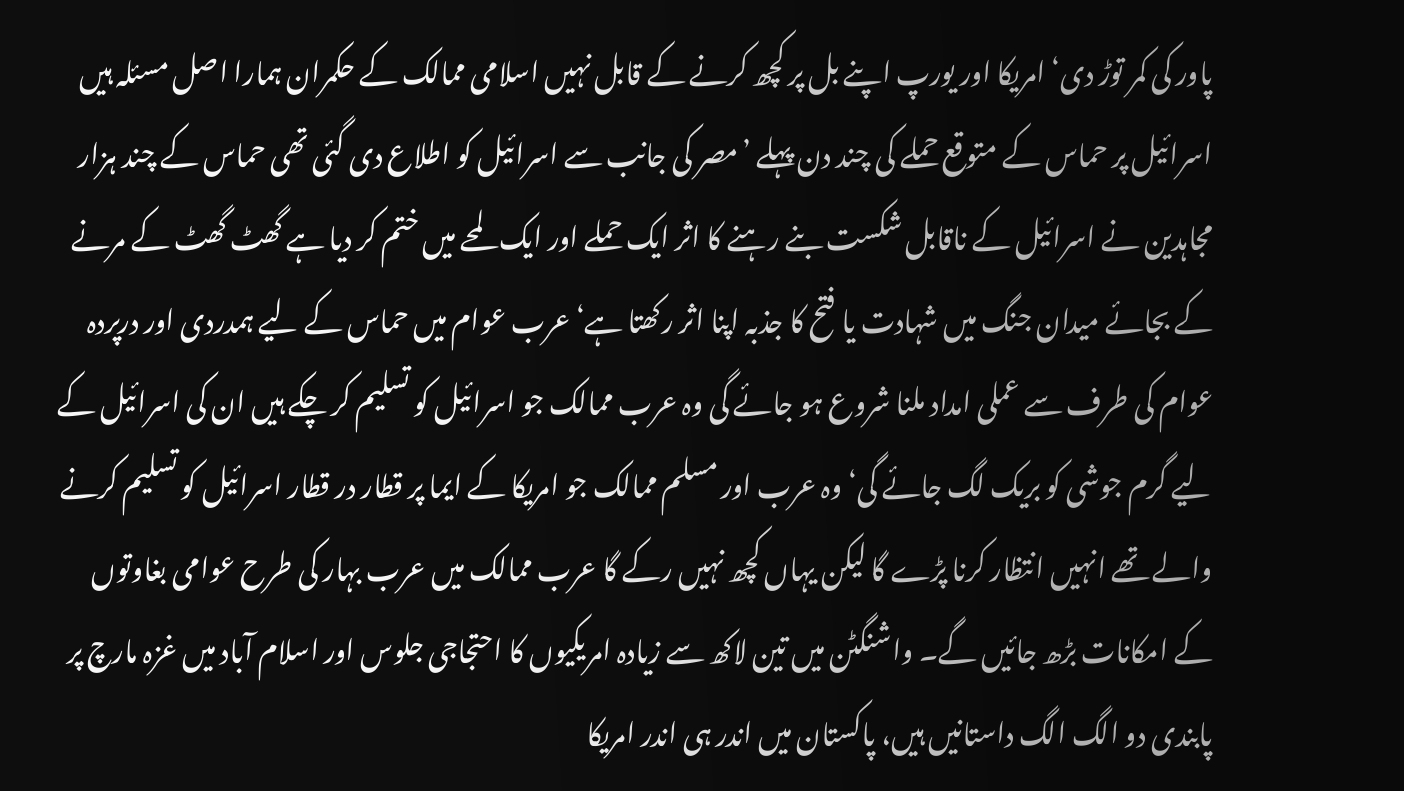پاور کی کمر توڑ دی‘ امریکا اور یورپ اپنے بل پر کچھ کرنے کے قابل نہیں اسلامی ممالک کے حکمران ہمارا اصل مسئلہ ہیں اسرائیل پر حماس کے متوقع حملے کی چند دن پہلے ’مصر کی جانب سے اسرائیل کو اطلاع دی گئی تھی حماس کے چند ہزار مجاہدین نے اسرائیل کے ناقابل شکست بنے رہنے کا اثر ایک حملے اور ایک لمحے میں ختم کر دیا ہے گھٹ گھٹ کے مرنے کے بجائے میدان جنگ میں شہادت یا فتح کا جذبہ اپنا اثر رکھتا ہے‘ عرب عوام میں حماس کے لیے ہمدردی اور درپردہ عوام کی طرف سے عملی امداد ملنا شروع ہو جائے گی وہ عرب ممالک جو اسرائیل کو تسلیم کر چکے ہیں ان کی اسرائیل کے لیے گرم جوشی کو بریک لگ جائے گی‘ وہ عرب اور مسلم ممالک جو امریکا کے ایما پر قطار در قطار اسرائیل کو تسلیم کرنے والے تھے انہیں انتظار کرنا پڑے گا لیکن یہاں کچھ نہیں رکے گا عرب ممالک میں عرب بہار کی طرح عوامی بغاوتوں کے امکانات بڑھ جائیں گے۔ واشنگٹن میں تین لاکھ سے زیادہ امریکیوں کا احتجاجی جلوس اور اسلام آباد میں غزہ مارچ پر پابندی دو الگ الگ داستانیں ہیں، پاکستان میں اندر ہی اندر امریکا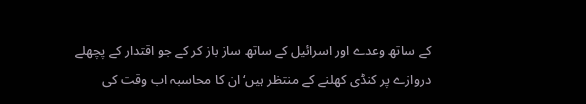کے ساتھ وعدے اور اسرائیل کے ساتھ ساز باز کر کے جو اقتدار کے پچھلے دروازے پر کنڈی کھلنے کے منتظر ہیں‘ ان کا محاسبہ اب وقت کی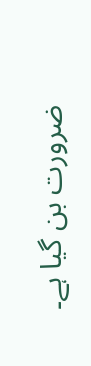ضرورت بن گیا ہے۔